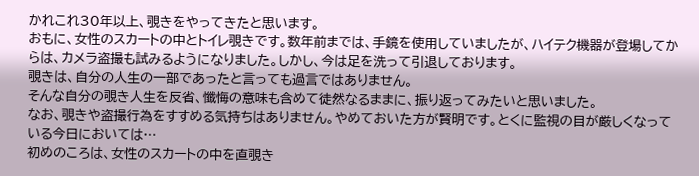かれこれ30年以上、覗きをやってきたと思います。
おもに、女性のスカートの中とトイレ覗きです。数年前までは、手鏡を使用していましたが、ハイテク機器が登場してからは、カメラ盗撮も試みるようになりました。しかし、今は足を洗って引退しております。
覗きは、自分の人生の一部であったと言っても過言ではありません。
そんな自分の覗き人生を反省、懺悔の意味も含めて徒然なるままに、振り返ってみたいと思いました。
なお、覗きや盗撮行為をすすめる気持ちはありません。やめておいた方が賢明です。とくに監視の目が厳しくなっている今日においては…
初めのころは、女性のスカートの中を直覗き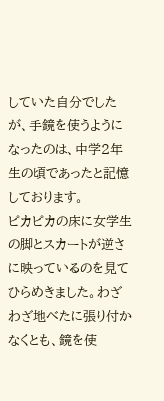していた自分でしたが、手鏡を使うようになったのは、中学2年生の頃であったと記憶しております。
ピカピカの床に女学生の脚とスカートが逆さに映っているのを見てひらめきました。わざわざ地べたに張り付かなくとも、鏡を使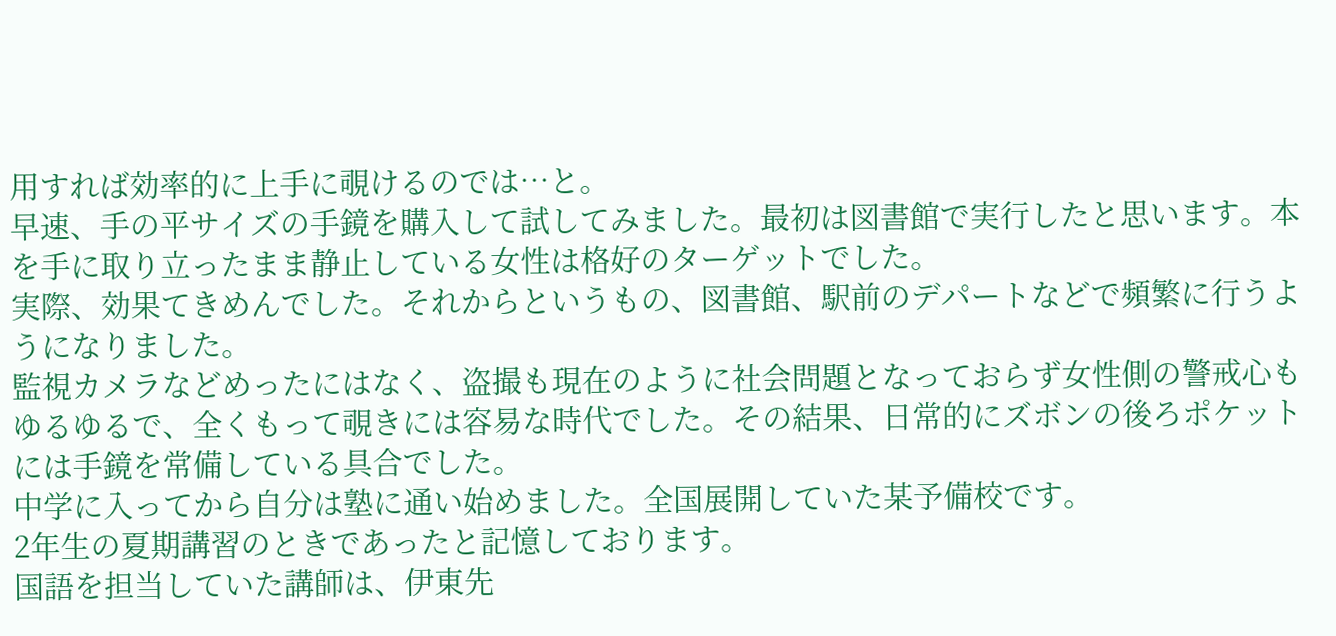用すれば効率的に上手に覗けるのでは…と。
早速、手の平サイズの手鏡を購入して試してみました。最初は図書館で実行したと思います。本を手に取り立ったまま静止している女性は格好のターゲットでした。
実際、効果てきめんでした。それからというもの、図書館、駅前のデパートなどで頻繁に行うようになりました。
監視カメラなどめったにはなく、盗撮も現在のように社会問題となっておらず女性側の警戒心もゆるゆるで、全くもって覗きには容易な時代でした。その結果、日常的にズボンの後ろポケットには手鏡を常備している具合でした。
中学に入ってから自分は塾に通い始めました。全国展開していた某予備校です。
2年生の夏期講習のときであったと記憶しております。
国語を担当していた講師は、伊東先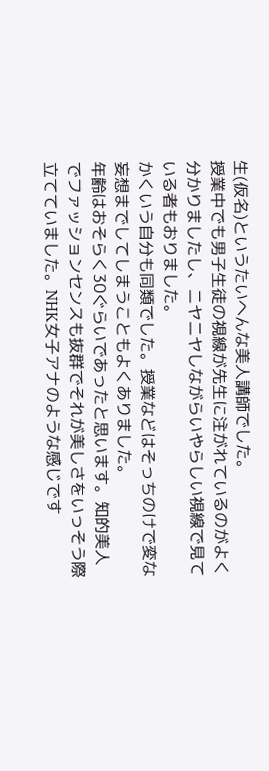生(仮名)というたいへんな美人講師でした。
授業中でも男子生徒の視線が先生に注がれているのがよく分かりましたし、ニヤニヤしながらいやらしい視線で見ている者もおりました。
かくいう自分も同類でした。授業などはそっちのけで変な妄想までしてしまうこともよくありました。
年齢はおそらく30ぐらいであったと思います。知的美人でファッションセンスも抜群でそれが美しさをいっそう際立てていました。NHK女子アナのような感じです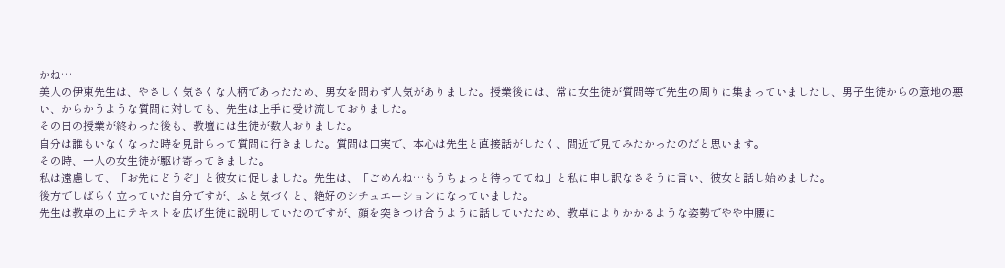かね…
美人の伊東先生は、やさしく気さくな人柄であったため、男女を問わず人気がありました。授業後には、常に女生徒が質問等で先生の周りに集まっていましたし、男子生徒からの意地の悪い、からかうような質問に対しても、先生は上手に受け流しておりました。
その日の授業が終わった後も、教壇には生徒が数人おりました。
自分は誰もいなくなった時を見計らって質問に行きました。質問は口実で、本心は先生と直接話がしたく、間近で見てみたかったのだと思います。
その時、一人の女生徒が駆け寄ってきました。
私は遠慮して、「お先にどうぞ」と彼女に促しました。先生は、「ごめんね…もうちょっと待っててね」と私に申し訳なさそうに言い、彼女と話し始めました。
後方でしばらく立っていた自分ですが、ふと気づくと、絶好のシチュエーションになっていました。
先生は教卓の上にテキストを広げ生徒に説明していたのですが、顔を突きつけ合うように話していたため、教卓によりかかるような姿勢でやや中腰に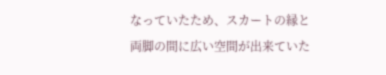なっていたため、スカートの縁と両脚の間に広い空間が出来ていた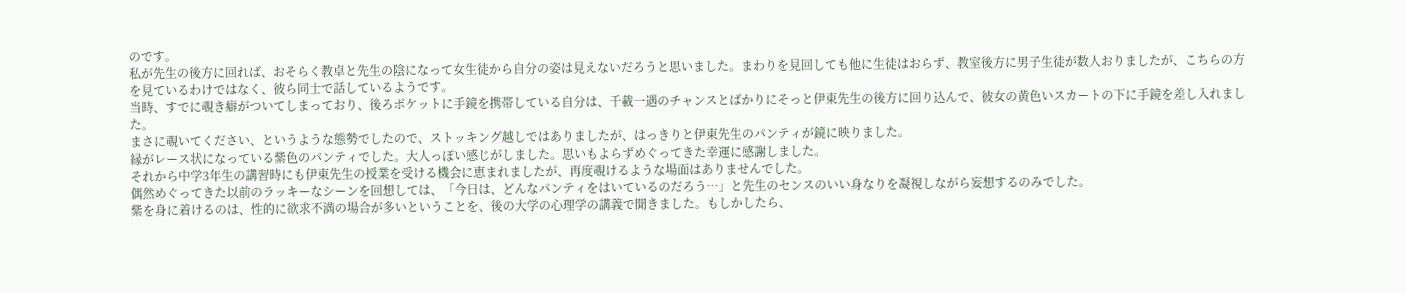のです。
私が先生の後方に回れば、おそらく教卓と先生の陰になって女生徒から自分の姿は見えないだろうと思いました。まわりを見回しても他に生徒はおらず、教室後方に男子生徒が数人おりましたが、こちらの方を見ているわけではなく、彼ら同士で話しているようです。
当時、すでに覗き癖がついてしまっており、後ろポケットに手鏡を携帯している自分は、千載一遇のチャンスとばかりにそっと伊東先生の後方に回り込んで、彼女の黄色いスカートの下に手鏡を差し入れました。
まさに覗いてください、というような態勢でしたので、ストッキング越しではありましたが、はっきりと伊東先生のパンティが鏡に映りました。
縁がレース状になっている紫色のパンティでした。大人っぽい感じがしました。思いもよらずめぐってきた幸運に感謝しました。
それから中学3年生の講習時にも伊東先生の授業を受ける機会に恵まれましたが、再度覗けるような場面はありませんでした。
偶然めぐってきた以前のラッキーなシーンを回想しては、「今日は、どんなパンティをはいているのだろう…」と先生のセンスのいい身なりを凝視しながら妄想するのみでした。
紫を身に着けるのは、性的に欲求不満の場合が多いということを、後の大学の心理学の講義で聞きました。もしかしたら、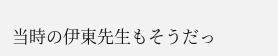当時の伊東先生もそうだっ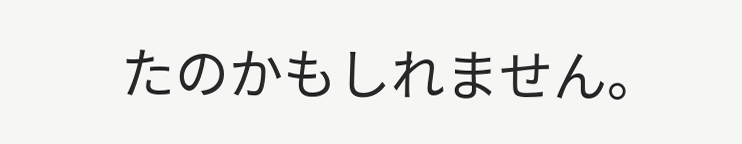たのかもしれません。